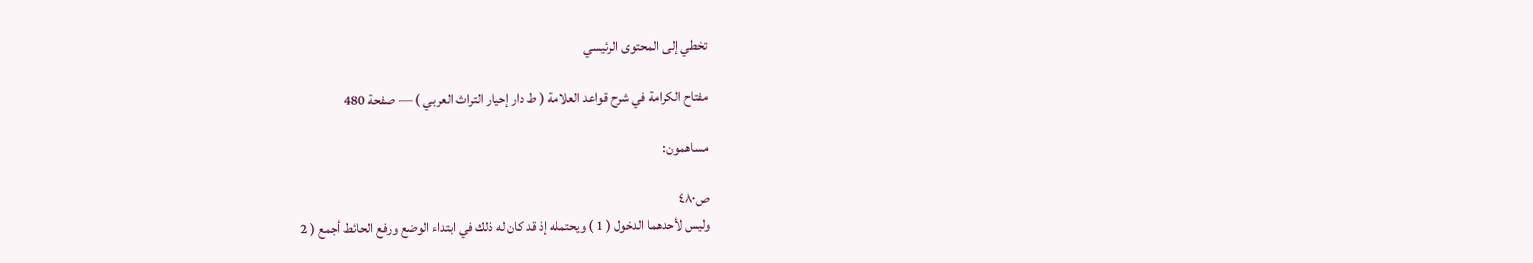تخطي إلى المحتوى الرئيسي

مفتاح الكرامة في شرح قواعد العلامة ( ط دار إحيار التراث العربي ) — صفحة 480

مساهمون:

ص٤٨٠
وليس لأحدهما الدخول ( 1 ) ويحتمله إذ قد كان له ذلك في ابتداء الوضع ورفع الحائط أجمع ( 2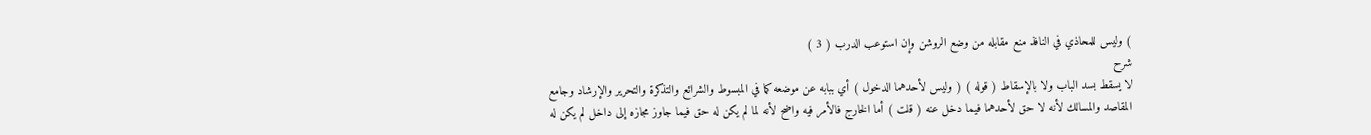) وليس للمحاذي في النافذ منع مقابله من وضع الروشن وإن استوعب الدرب ( 3 )
شرح
لا يسقط بسد الباب ولا بالإسقاط ( قوله ) ( وليس لأحدهما الدخول ) أي ببابه عن موضعه كما في المبسوط والشرائع والتذكرة والتحرير والإرشاد وجامع المقاصد والمسالك لأنه لا حق لأحدهما فيما دخل عنه ( قلت ) أما الخارج فالأمر فيه واضح لأنه لما لم يكن له حق فيما جاوز مجازه إلى داخل لم يكن له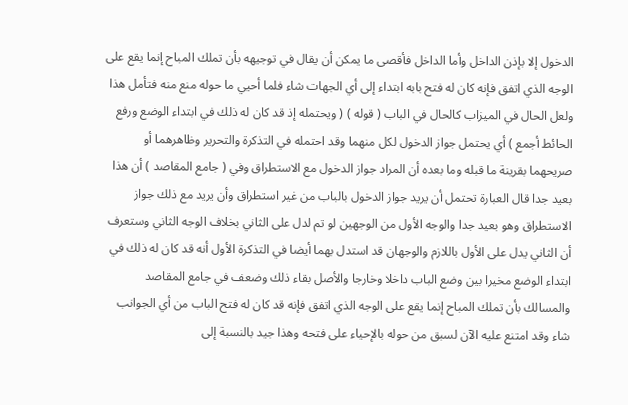الدخول إلا بإذن الداخل وأما الداخل فأقصى ما يمكن أن يقال في توجيهه بأن تملك المباح إنما يقع على الوجه الذي اتفق فإنه كان له فتح بابه ابتداء إلى أي الجهات شاء فلما أحيي ما حوله منع منه فتأمل هذا ولعل الحال في الميزاب كالحال في الباب ( قوله ) ( ويحتمله إذ قد كان له ذلك في ابتداء الوضع ورفع الحائط أجمع ) أي يحتمل جواز الدخول لكل منهما وقد احتمله في التذكرة والتحرير وظاهرهما أو صريحهما بقرينة ما قبله وما بعده أن المراد جواز الدخول مع الاستطراق وفي ( جامع المقاصد ) أن هذا بعيد جدا قال العبارة تحتمل أن يريد جواز الدخول بالباب من غير استطراق وأن يريد مع ذلك جواز الاستطراق وهو بعيد جدا والوجه الأول من الوجهين لو تم لدل على الثاني بخلاف الوجه الثاني وستعرف أن الثاني يدل على الأول باللازم والوجهان قد استدل بهما أيضا في التذكرة الأول أنه قد كان له ذلك في ابتداء الوضع مخيرا بين وضع الباب داخلا وخارجا والأصل بقاء ذلك وضعف في جامع المقاصد والمسالك بأن تملك المباح إنما يقع على الوجه الذي اتفق فإنه قد كان له فتح الباب من أي الجوانب شاء وقد امتنع عليه الآن لسبق من حوله بالإحياء على فتحه وهذا جيد بالنسبة إلى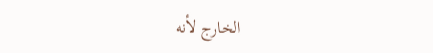الخارج لأنه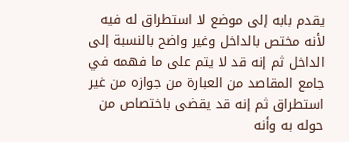يقدم بابه إلى موضع لا استطراق له فيه لأنه مختص بالداخل وغير واضح بالنسبة إلى الداخل ثم إنه قد لا يتم على ما فهمه في جامع المقاصد من العبارة من جوازه من غير استطراق ثم إنه قد يقضى باختصاص من حوله به وأنه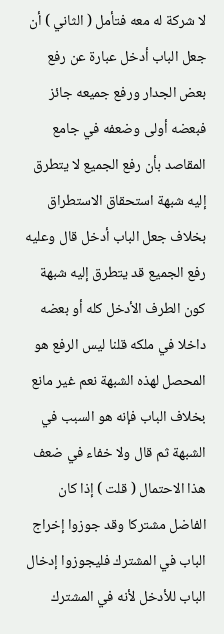لا شركة له معه فتأمل ( الثاني ) أن جعل الباب أدخل عبارة عن رفع بعض الجدار ورفع جميعه جائز فبعضه أولى وضعفه في جامع المقاصد بأن رفع الجميع لا يتطرق إليه شبهة استحقاق الاستطراق بخلاف جعل الباب أدخل قال وعليه رفع الجميع قد يتطرق إليه شبهة كون الطرف الأدخل كله أو بعضه داخلا في ملكه قلنا ليس الرفع هو المحصل لهذه الشبهة نعم غير مانع بخلاف الباب فإنه هو السبب في الشبهة ثم قال ولا خفاء في ضعف هذا الاحتمال ( قلت ) إذا كان الفاضل مشتركا وقد جوزوا إخراج الباب في المشترك فليجوزوا إدخال الباب للأدخل لأنه في المشترك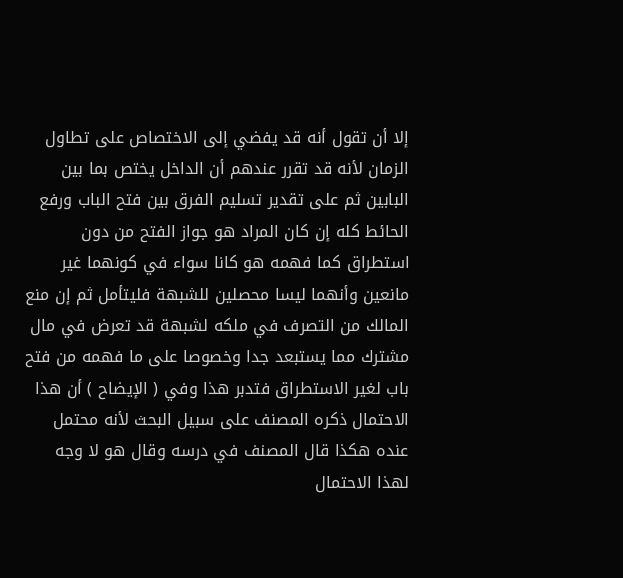إلا أن تقول أنه قد يفضي إلى الاختصاص على تطاول الزمان لأنه قد تقرر عندهم أن الداخل يختص بما بين البابين ثم على تقدير تسليم الفرق بين فتح الباب ورفع الحائط كله إن كان المراد هو جواز الفتح من دون استطراق كما فهمه هو كانا سواء في كونهما غير مانعين وأنهما ليسا محصلين للشبهة فليتأمل ثم إن منع المالك من التصرف في ملكه لشبهة قد تعرض في مال مشترك مما يستبعد جدا وخصوصا على ما فهمه من فتح باب لغير الاستطراق فتدبر هذا وفي ( الإيضاح ) أن هذا الاحتمال ذكره المصنف على سبيل البحث لأنه محتمل عنده هكذا قال المصنف في درسه وقال هو لا وجه لهذا الاحتمال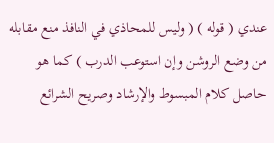عندي ( قوله ) ( وليس للمحاذي في النافذ منع مقابله من وضع الروشن وإن استوعب الدرب ) كما هو حاصل كلام المبسوط والإرشاد وصريح الشرائع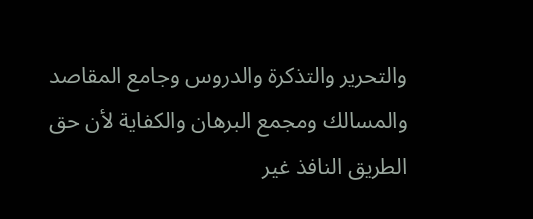والتحرير والتذكرة والدروس وجامع المقاصد والمسالك ومجمع البرهان والكفاية لأن حق الطريق النافذ غير